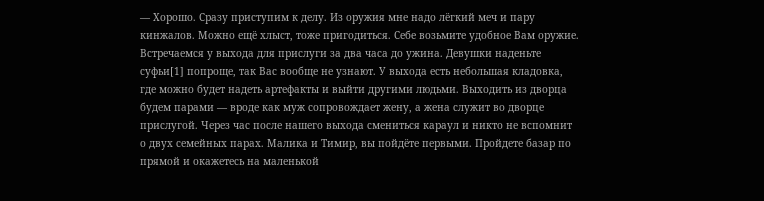— Хорошо. Сразу приступим к делу. Из оружия мне надо лёгкий меч и пару кинжалов. Можно ещё хлыст, тоже пригодиться. Себе возьмите удобное Вам оружие. Встречаемся у выхода для прислуги за два часа до ужина. Девушки наденьте суфьи[1] попроще, так Вас вообще не узнают. У выхода есть небольшая кладовка, где можно будет надеть артефакты и выйти другими людьми. Выходить из дворца будем парами — вроде как муж сопровождает жену, а жена служит во дворце прислугой. Через час после нашего выхода смениться караул и никто не вспомнит о двух семейных парах. Малика и Тимир, вы пойдёте первыми. Пройдете базар по прямой и окажетесь на маленькой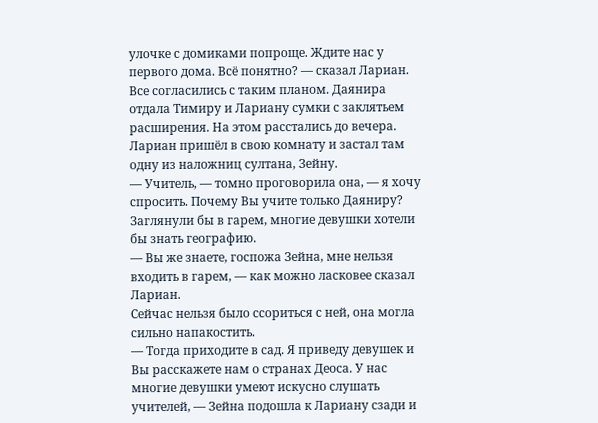улочке с домиками попроще. Ждите нас у первого дома. Всё понятно? — сказал Лариан.
Все согласились с таким планом. Даянира отдала Тимиру и Лариану сумки с заклятьем расширения. На этом расстались до вечера.
Лариан пришёл в свою комнату и застал там одну из наложниц султана, Зейну.
— Учитель, — томно проговорила она, — я хочу спросить. Почему Вы учите только Даяниру? Заглянули бы в гарем, многие девушки хотели бы знать географию.
— Вы же знаете, госпожа Зейна, мне нельзя входить в гарем, — как можно ласковее сказал Лариан.
Сейчас нельзя было ссориться с ней, она могла сильно напакостить.
— Тогда приходите в сад. Я приведу девушек и Вы расскажете нам о странах Деоса. У нас многие девушки умеют искусно слушать учителей, — Зейна подошла к Лариану сзади и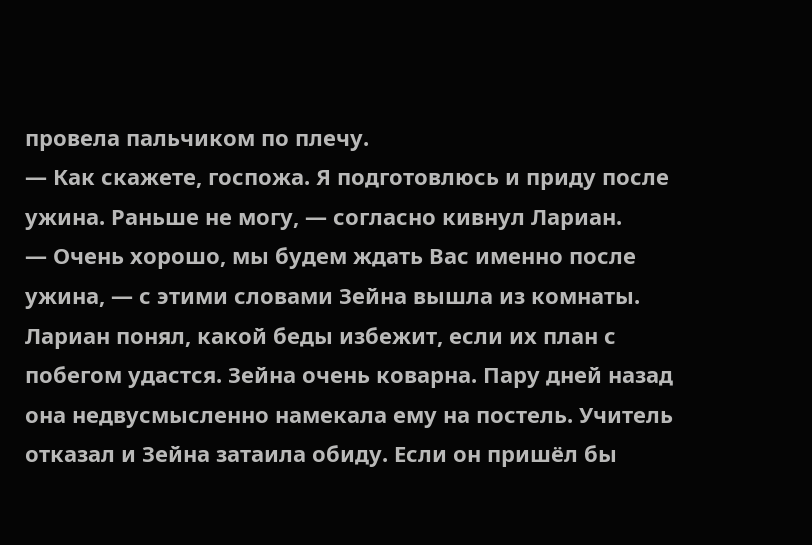провела пальчиком по плечу.
— Как скажете, госпожа. Я подготовлюсь и приду после ужина. Раньше не могу, — согласно кивнул Лариан.
— Очень хорошо, мы будем ждать Вас именно после ужина, — с этими словами Зейна вышла из комнаты.
Лариан понял, какой беды избежит, если их план с побегом удастся. Зейна очень коварна. Пару дней назад она недвусмысленно намекала ему на постель. Учитель отказал и Зейна затаила обиду. Если он пришёл бы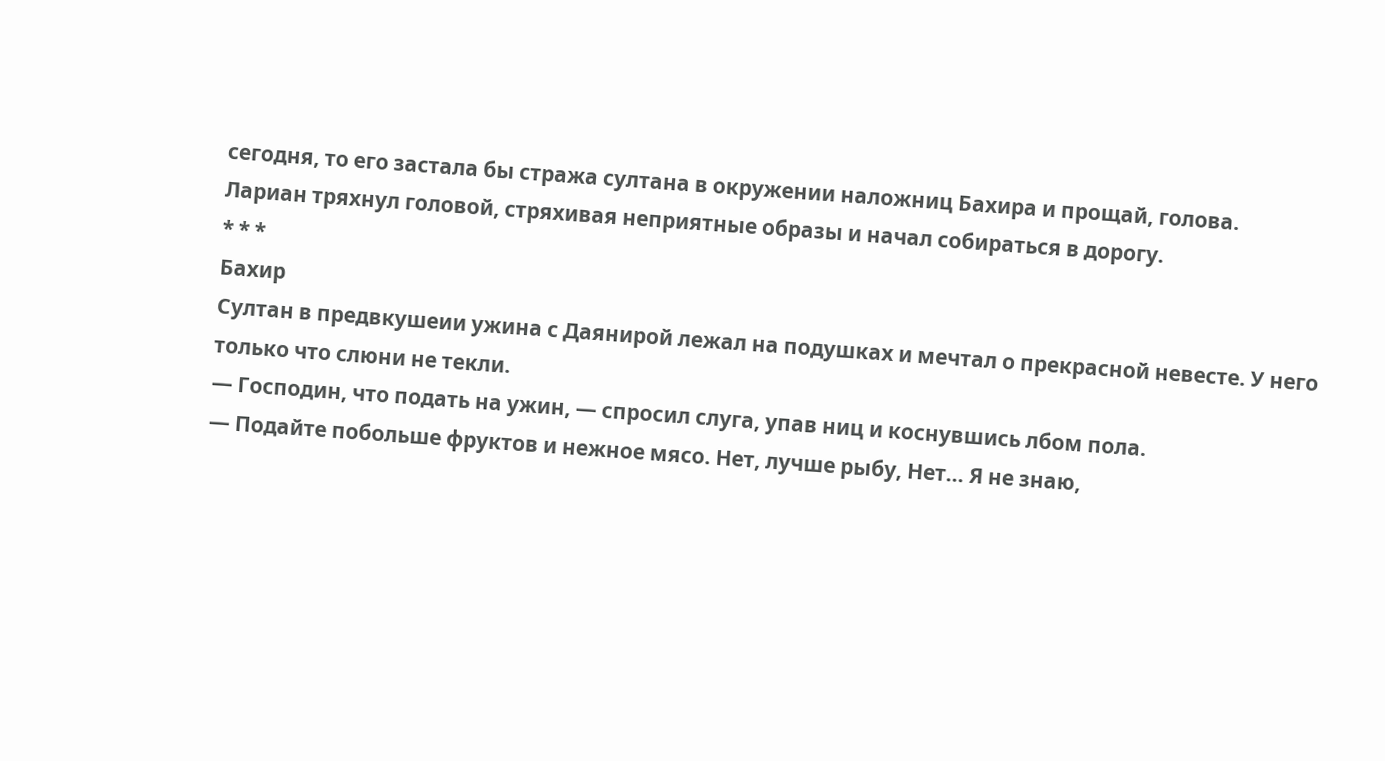сегодня, то его застала бы стража султана в окружении наложниц Бахира и прощай, голова.
Лариан тряхнул головой, стряхивая неприятные образы и начал собираться в дорогу.
* * *
Бахир
Султан в предвкушеии ужина с Даянирой лежал на подушках и мечтал о прекрасной невесте. У него только что слюни не текли.
— Господин, что подать на ужин, — спросил слуга, упав ниц и коснувшись лбом пола.
— Подайте побольше фруктов и нежное мясо. Нет, лучше рыбу, Нет… Я не знаю,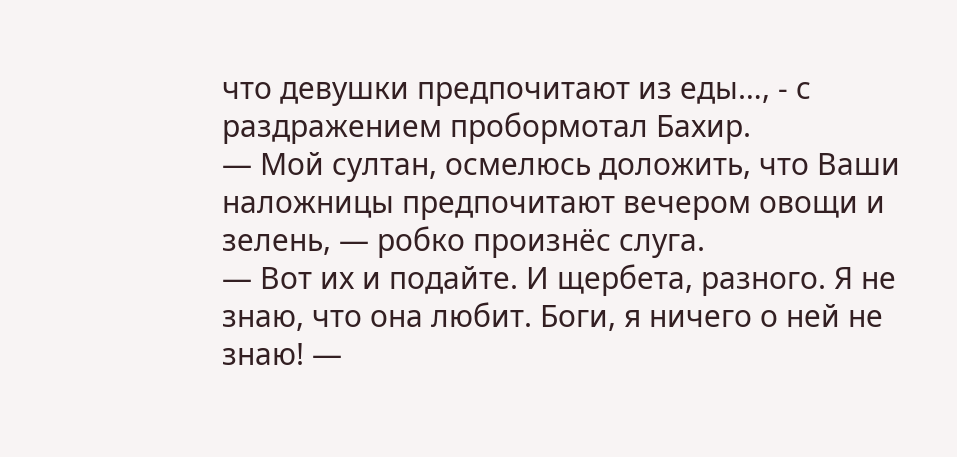что девушки предпочитают из еды…, - с раздражением пробормотал Бахир.
— Мой султан, осмелюсь доложить, что Ваши наложницы предпочитают вечером овощи и зелень, — робко произнёс слуга.
— Вот их и подайте. И щербета, разного. Я не знаю, что она любит. Боги, я ничего о ней не знаю! —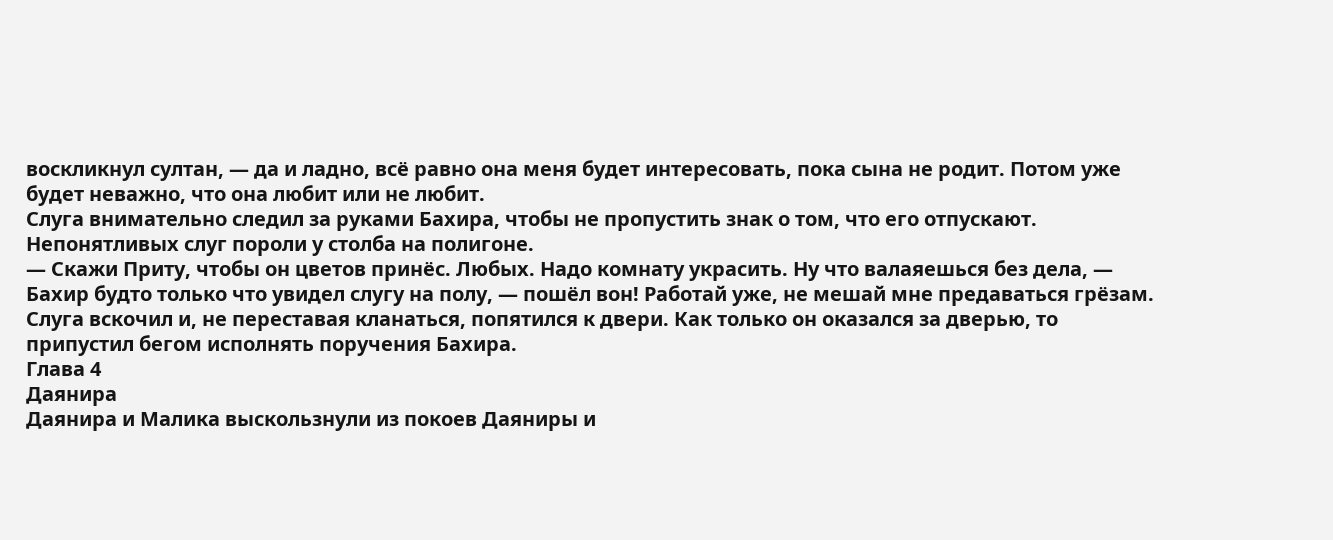воскликнул султан, — да и ладно, всё равно она меня будет интересовать, пока сына не родит. Потом уже будет неважно, что она любит или не любит.
Слуга внимательно следил за руками Бахира, чтобы не пропустить знак о том, что его отпускают. Непонятливых слуг пороли у столба на полигоне.
— Скажи Приту, чтобы он цветов принёс. Любых. Надо комнату украсить. Ну что валаяешься без дела, — Бахир будто только что увидел слугу на полу, — пошёл вон! Работай уже, не мешай мне предаваться грёзам.
Слуга вскочил и, не переставая кланаться, попятился к двери. Как только он оказался за дверью, то припустил бегом исполнять поручения Бахира.
Глава 4
Даянира
Даянира и Малика выскользнули из покоев Даяниры и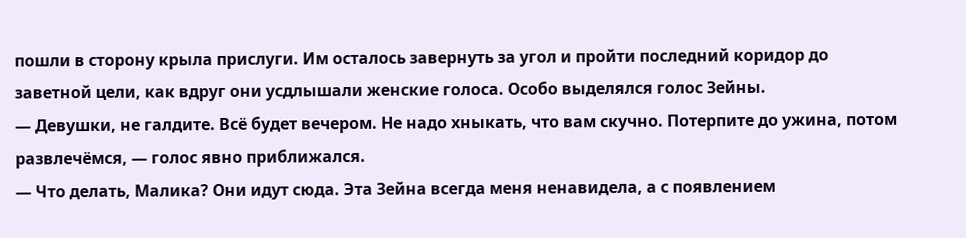пошли в сторону крыла прислуги. Им осталось завернуть за угол и пройти последний коридор до заветной цели, как вдруг они усдлышали женские голоса. Особо выделялся голос Зейны.
— Девушки, не галдите. Всё будет вечером. Не надо хныкать, что вам скучно. Потерпите до ужина, потом развлечёмся, — голос явно приближался.
— Что делать, Малика? Они идут сюда. Эта Зейна всегда меня ненавидела, а с появлением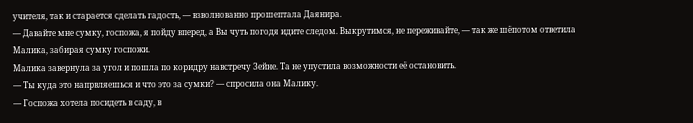учителя, так и старается сделать гадость, — взволнованно прошептала Даянира.
— Давайте мне сумку, госпожа, я пойду вперед, а Вы чуть погодя идите следом. Выкрутимся, не переживайте, — так же шёпотом ответила Малика, забирая сумку госпожи.
Малика завернула за угол и пошла по коридру навстречу Зейне. Та не упустила возможности её остановить.
— Ты куда это напрвляешься и что это за сумки? — спросила она Малику.
— Госпожа хотела посидеть в саду, в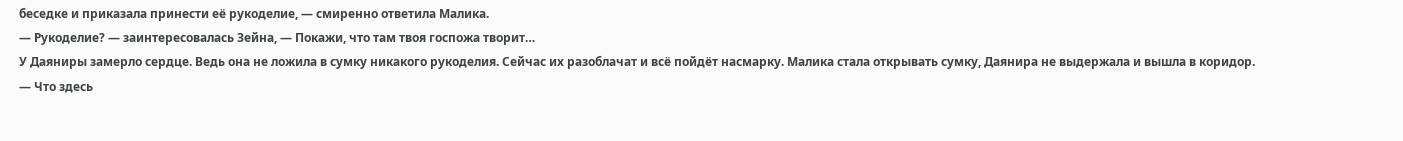беседке и приказала принести её рукоделие, — смиренно ответила Малика.
— Рукоделие? — заинтересовалась Зейна, — Покажи, что там твоя госпожа творит…
У Даяниры замерло сердце. Ведь она не ложила в сумку никакого рукоделия. Сейчас их разоблачат и всё пойдёт насмарку. Малика стала открывать сумку, Даянира не выдержала и вышла в коридор.
— Что здесь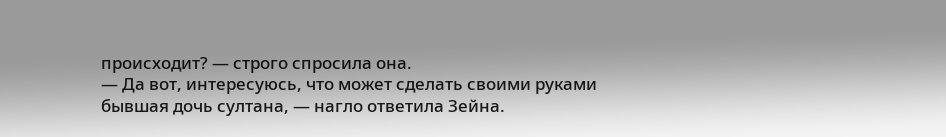происходит? — строго спросила она.
— Да вот, интересуюсь, что может сделать своими руками бывшая дочь султана, — нагло ответила Зейна.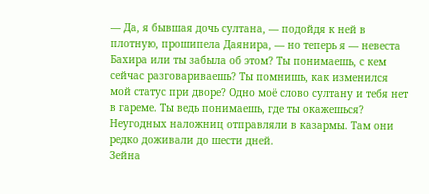— Да, я бывшая дочь султана, — подойдя к ней в плотную, прошипела Даянира, — но теперь я — невеста Бахира или ты забыла об этом? Ты понимаешь, с кем сейчас разговариваешь? Ты помнишь, как изменился мой статус при дворе? Одно моё слово султану и тебя нет в гареме. Ты ведь понимаешь, где ты окажешься?
Неугодных наложниц отправляли в казармы. Там они редко доживали до шести дней.
Зейна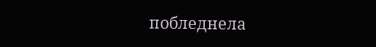побледнела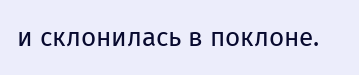и склонилась в поклоне.